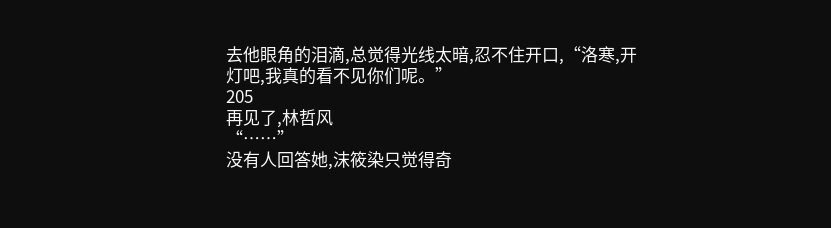去他眼角的泪滴,总觉得光线太暗,忍不住开口,“洛寒,开灯吧,我真的看不见你们呢。”
205
再见了,林哲风
“……”
没有人回答她,沫筱染只觉得奇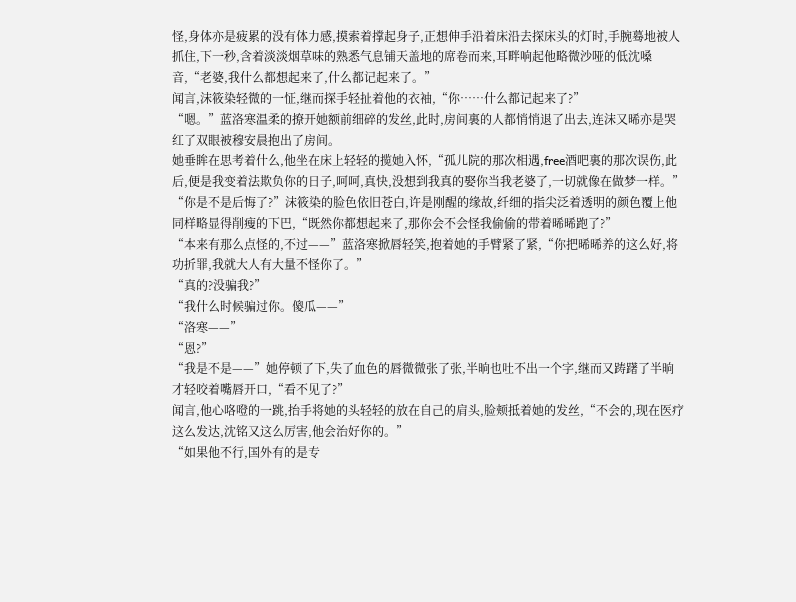怪,身体亦是疲累的没有体力感,摸索着撑起身子,正想伸手沿着床沿去探床头的灯时,手腕蓦地被人抓住,下一秒,含着淡淡烟草味的熟悉气息铺天盖地的席卷而来,耳畔响起他略微沙哑的低沈嗓音,“老婆,我什么都想起来了,什么都记起来了。”
闻言,沫筱染轻微的一怔,继而探手轻扯着他的衣袖,“你……什么都记起来了?”
“嗯。”蓝洛寒温柔的撩开她额前细碎的发丝,此时,房间裏的人都悄悄退了出去,连沫又晞亦是哭红了双眼被穆安晨抱出了房间。
她垂眸在思考着什么,他坐在床上轻轻的揽她入怀,“孤儿院的那次相遇,free酒吧裏的那次误伤,此后,便是我变着法欺负你的日子,呵呵,真快,没想到我真的娶你当我老婆了,一切就像在做梦一样。”
“你是不是后悔了?”沫筱染的脸色依旧苍白,许是刚醒的缘故,纤细的指尖泛着透明的颜色覆上他同样略显得削瘦的下巴,“既然你都想起来了,那你会不会怪我偷偷的带着晞晞跑了?”
“本来有那么点怪的,不过——”蓝洛寒掀唇轻笑,抱着她的手臂紧了紧,“你把晞晞养的这么好,将功折罪,我就大人有大量不怪你了。”
“真的?没骗我?”
“我什么时候骗过你。傻瓜——”
“洛寒——”
“恩?”
“我是不是——”她停顿了下,失了血色的唇微微张了张,半晌也吐不出一个字,继而又踌躇了半晌才轻咬着嘴唇开口,“看不见了?”
闻言,他心咯噔的一跳,抬手将她的头轻轻的放在自己的肩头,脸颊抵着她的发丝,“不会的,现在医疗这么发达,沈铭又这么厉害,他会治好你的。”
“如果他不行,国外有的是专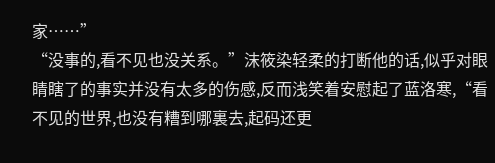家……”
“没事的,看不见也没关系。”沫筱染轻柔的打断他的话,似乎对眼睛瞎了的事实并没有太多的伤感,反而浅笑着安慰起了蓝洛寒,“看不见的世界,也没有糟到哪裏去,起码还更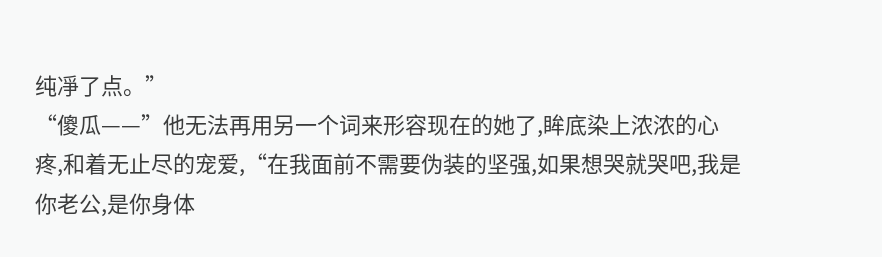纯凈了点。”
“傻瓜——”他无法再用另一个词来形容现在的她了,眸底染上浓浓的心疼,和着无止尽的宠爱,“在我面前不需要伪装的坚强,如果想哭就哭吧,我是你老公,是你身体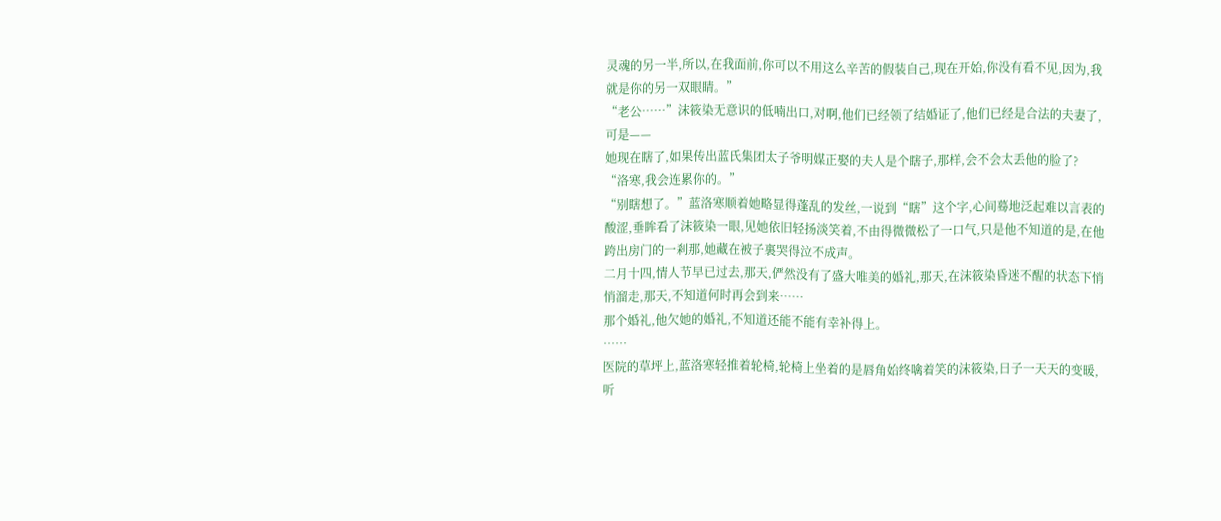灵魂的另一半,所以,在我面前,你可以不用这么辛苦的假装自己,现在开始,你没有看不见,因为,我就是你的另一双眼睛。”
“老公……”沫筱染无意识的低喃出口,对啊,他们已经领了结婚证了,他们已经是合法的夫妻了,可是——
她现在瞎了,如果传出蓝氏集团太子爷明媒正娶的夫人是个瞎子,那样,会不会太丢他的脸了?
“洛寒,我会连累你的。”
“别瞎想了。”蓝洛寒顺着她略显得蓬乱的发丝,一说到“瞎”这个字,心间蓦地泛起难以言表的酸涩,垂眸看了沫筱染一眼,见她依旧轻扬淡笑着,不由得微微松了一口气,只是他不知道的是,在他跨出房门的一剎那,她藏在被子裏哭得泣不成声。
二月十四,情人节早已过去,那天,俨然没有了盛大唯美的婚礼,那天,在沫筱染昏迷不醒的状态下悄悄溜走,那天,不知道何时再会到来……
那个婚礼,他欠她的婚礼,不知道还能不能有幸补得上。
……
医院的草坪上,蓝洛寒轻推着轮椅,轮椅上坐着的是唇角始终噙着笑的沫筱染,日子一天天的变暖,听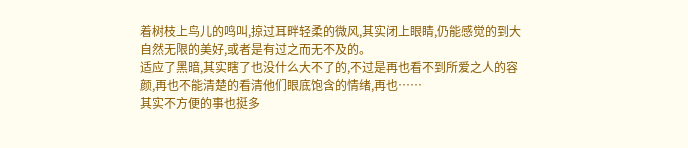着树枝上鸟儿的鸣叫,掠过耳畔轻柔的微风,其实闭上眼睛,仍能感觉的到大自然无限的美好,或者是有过之而无不及的。
适应了黑暗,其实瞎了也没什么大不了的,不过是再也看不到所爱之人的容颜,再也不能清楚的看清他们眼底饱含的情绪,再也……
其实不方便的事也挺多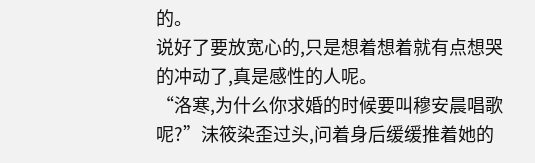的。
说好了要放宽心的,只是想着想着就有点想哭的冲动了,真是感性的人呢。
“洛寒,为什么你求婚的时候要叫穆安晨唱歌呢?”沫筱染歪过头,问着身后缓缓推着她的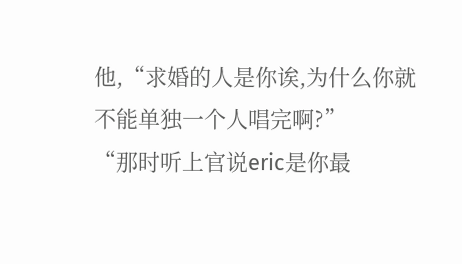他,“求婚的人是你诶,为什么你就不能单独一个人唱完啊?”
“那时听上官说eric是你最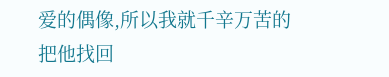爱的偶像,所以我就千辛万苦的把他找回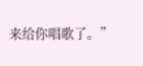来给你唱歌了。”